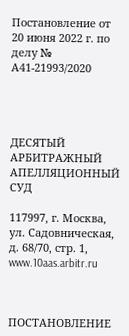Постановление от 20 июня 2022 г. по делу № А41-21993/2020




ДЕСЯТЫЙ АРБИТРАЖНЫЙ АПЕЛЛЯЦИОННЫЙ СУД

117997, г. Москва, ул. Садовническая, д. 68/70, стр. 1, www.10aas.arbitr.ru



ПОСТАНОВЛЕНИЕ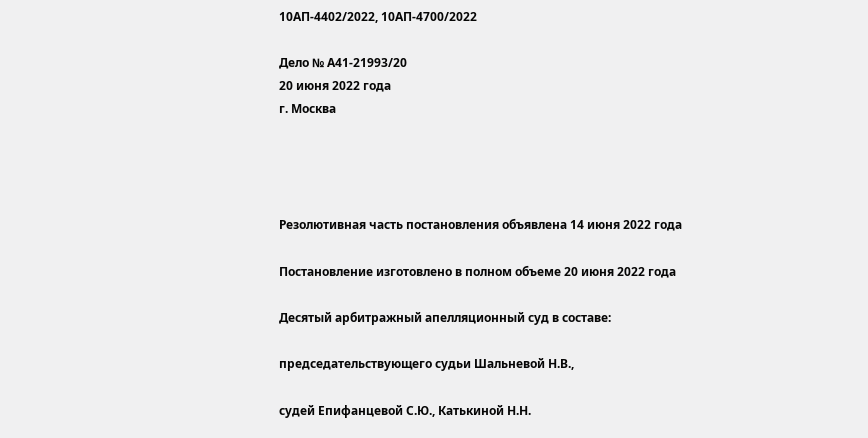10АП-4402/2022, 10АП-4700/2022

Дело № А41-21993/20
20 июня 2022 года
г. Москва




Резолютивная часть постановления объявлена 14 июня 2022 года

Постановление изготовлено в полном объеме 20 июня 2022 года

Десятый арбитражный апелляционный суд в составе:

председательствующего судьи Шальневой Н.В.,

судей Епифанцевой С.Ю., Катькиной Н.Н.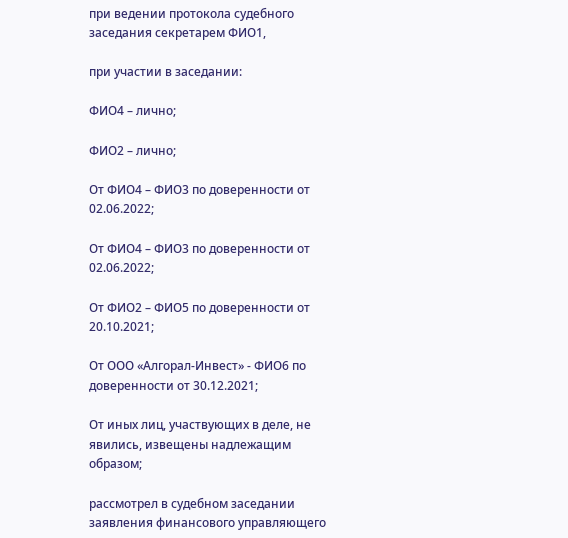при ведении протокола судебного заседания секретарем ФИО1,

при участии в заседании:

ФИО4 – лично;

ФИО2 – лично;

От ФИО4 – ФИО3 по доверенности от 02.06.2022;

От ФИО4 – ФИО3 по доверенности от 02.06.2022;

От ФИО2 – ФИО5 по доверенности от 20.10.2021;

От ООО «Алгорал-Инвест» - ФИО6 по доверенности от 30.12.2021;

От иных лиц, участвующих в деле, не явились, извещены надлежащим образом;

рассмотрел в судебном заседании заявления финансового управляющего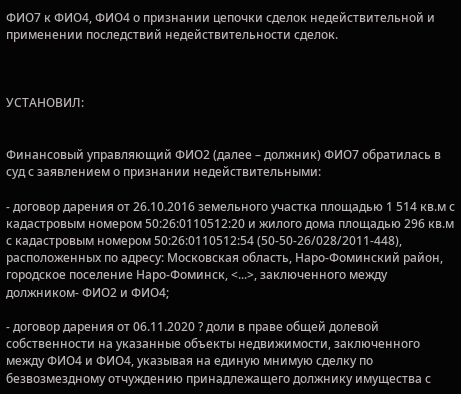ФИО7 к ФИО4, ФИО4 о признании цепочки сделок недействительной и применении последствий недействительности сделок.



УСТАНОВИЛ:


Финансовый управляющий ФИО2 (далее – должник) ФИО7 обратилась в суд с заявлением о признании недействительными:

- договор дарения от 26.10.2016 земельного участка площадью 1 514 кв.м с кадастровым номером 50:26:0110512:20 и жилого дома площадью 296 кв.м с кадастровым номером 50:26:0110512:54 (50-50-26/028/2011-448), расположенных по адресу: Московская область, Наро-Фоминский район, городское поселение Наро-Фоминск, <...>, заключенного между должником- ФИО2 и ФИО4;

- договор дарения от 06.11.2020 ? доли в праве общей долевой собственности на указанные объекты недвижимости, заключенного между ФИО4 и ФИО4, указывая на единую мнимую сделку по безвозмездному отчуждению принадлежащего должнику имущества с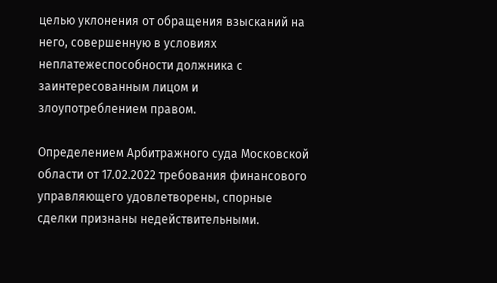целью уклонения от обращения взысканий на него, совершенную в условиях неплатежеспособности должника с заинтересованным лицом и злоупотреблением правом.

Определением Арбитражного суда Московской области от 17.02.2022 требования финансового управляющего удовлетворены, спорные сделки признаны недействительными.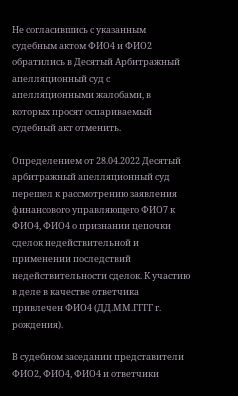Не согласившись с указанным судебным актом ФИО4 и ФИО2 обратились в Десятый Арбитражный апелляционный суд с апелляционными жалобами, в которых просят оспариваемый судебный акт отменить.

Определением от 28.04.2022 Десятый арбитражный апелляционный суд перешел к рассмотрению заявления финансового управляющего ФИО7 к ФИО4, ФИО4 о признании цепочки сделок недействительной и применении последствий недействительности сделок. К участию в деле в качестве ответчика привлечен ФИО4 (ДД.ММ.ГГГГ г. рождения).

В судебном заседании представители ФИО2, ФИО4, ФИО4 и ответчики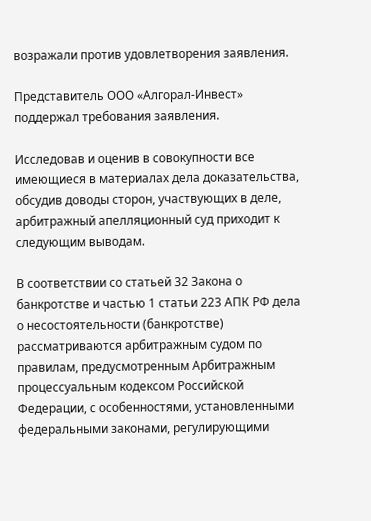возражали против удовлетворения заявления.

Представитель ООО «Алгорал-Инвест» поддержал требования заявления.

Исследовав и оценив в совокупности все имеющиеся в материалах дела доказательства, обсудив доводы сторон, участвующих в деле, арбитражный апелляционный суд приходит к следующим выводам.

В соответствии со статьей 32 Закона о банкротстве и частью 1 статьи 223 АПК РФ дела о несостоятельности (банкротстве) рассматриваются арбитражным судом по правилам, предусмотренным Арбитражным процессуальным кодексом Российской Федерации, с особенностями, установленными федеральными законами, регулирующими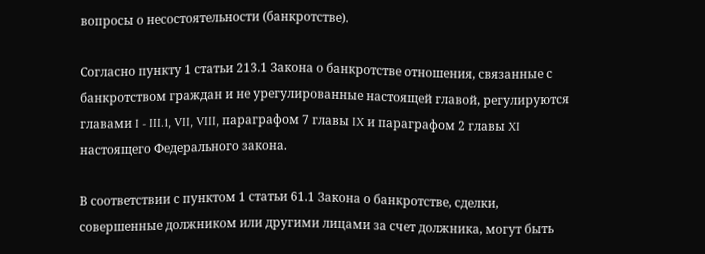вопросы о несостоятельности (банкротстве).

Согласно пункту 1 статьи 213.1 Закона о банкротстве отношения, связанные с банкротством граждан и не урегулированные настоящей главой, регулируются главами I - III.1, VII, VIII, параграфом 7 главы IX и параграфом 2 главы XI настоящего Федерального закона.

В соответствии с пунктом 1 статьи 61.1 Закона о банкротстве, сделки, совершенные должником или другими лицами за счет должника, могут быть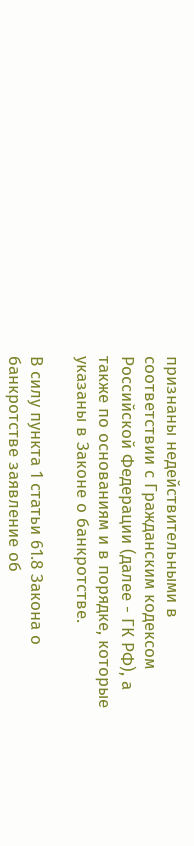признаны недействительными в соответствии с Гражданским кодексом Российской Федерации (далее - ГК РФ), а также по основаниям и в порядке, которые указаны в Законе о банкротстве.

В силу пункта 1 статьи 61.8 Закона о банкротстве заявление об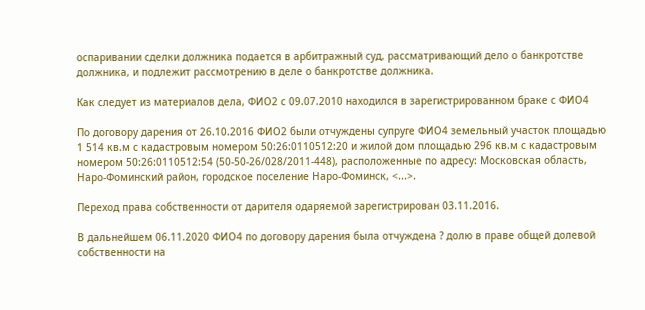оспаривании сделки должника подается в арбитражный суд, рассматривающий дело о банкротстве должника, и подлежит рассмотрению в деле о банкротстве должника.

Как следует из материалов дела, ФИО2 с 09.07.2010 находился в зарегистрированном браке с ФИО4

По договору дарения от 26.10.2016 ФИО2 были отчуждены супруге ФИО4 земельный участок площадью 1 514 кв.м с кадастровым номером 50:26:0110512:20 и жилой дом площадью 296 кв.м с кадастровым номером 50:26:0110512:54 (50-50-26/028/2011-448), расположенные по адресу: Московская область, Наро-Фоминский район, городское поселение Наро-Фоминск, <...>.

Переход права собственности от дарителя одаряемой зарегистрирован 03.11.2016.

В дальнейшем 06.11.2020 ФИО4 по договору дарения была отчуждена ? долю в праве общей долевой собственности на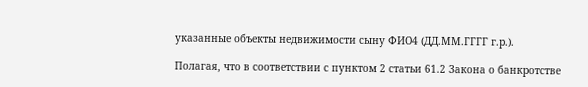указанные объекты недвижимости сыну ФИО4 (ДД.ММ.ГГГГ г.р.).

Полагая, что в соответствии с пунктом 2 статьи 61.2 Закона о банкротстве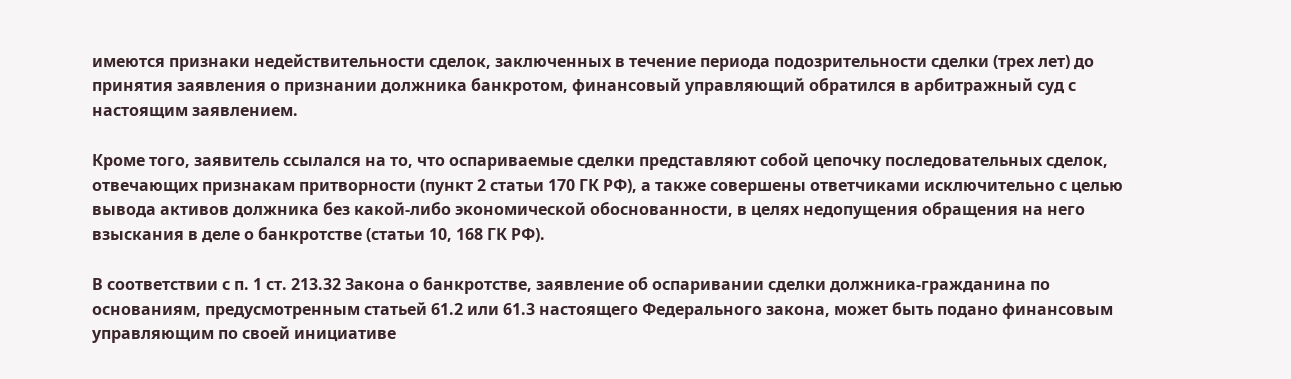имеются признаки недействительности сделок, заключенных в течение периода подозрительности сделки (трех лет) до принятия заявления о признании должника банкротом, финансовый управляющий обратился в арбитражный суд с настоящим заявлением.

Кроме того, заявитель ссылался на то, что оспариваемые сделки представляют собой цепочку последовательных сделок, отвечающих признакам притворности (пункт 2 статьи 170 ГК РФ), а также совершены ответчиками исключительно с целью вывода активов должника без какой-либо экономической обоснованности, в целях недопущения обращения на него взыскания в деле о банкротстве (статьи 10, 168 ГК РФ).

В соответствии с п. 1 ст. 213.32 Закона о банкротстве, заявление об оспаривании сделки должника-гражданина по основаниям, предусмотренным статьей 61.2 или 61.3 настоящего Федерального закона, может быть подано финансовым управляющим по своей инициативе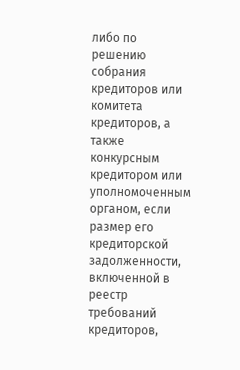либо по решению собрания кредиторов или комитета кредиторов, а также конкурсным кредитором или уполномоченным органом, если размер его кредиторской задолженности, включенной в реестр требований кредиторов,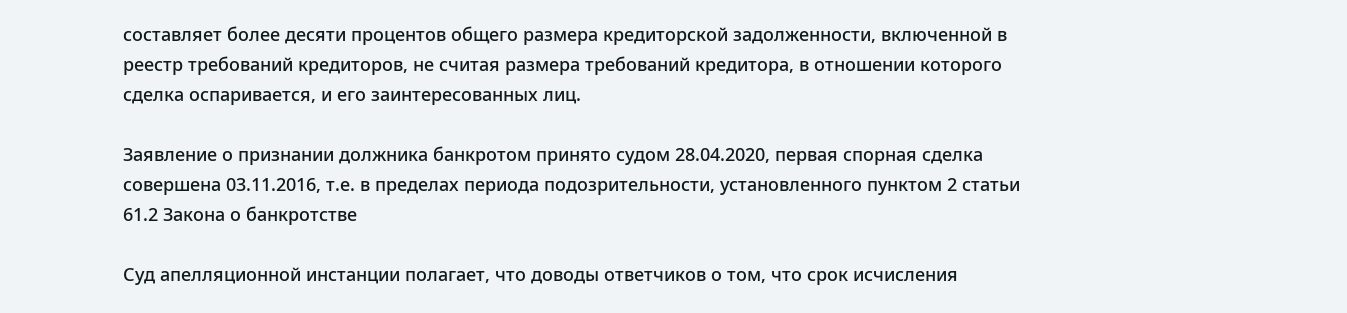составляет более десяти процентов общего размера кредиторской задолженности, включенной в реестр требований кредиторов, не считая размера требований кредитора, в отношении которого сделка оспаривается, и его заинтересованных лиц.

Заявление о признании должника банкротом принято судом 28.04.2020, первая спорная сделка совершена 03.11.2016, т.е. в пределах периода подозрительности, установленного пунктом 2 статьи 61.2 Закона о банкротстве

Суд апелляционной инстанции полагает, что доводы ответчиков о том, что срок исчисления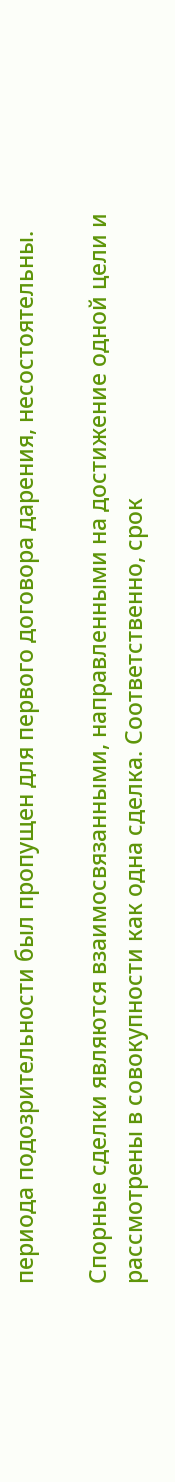периода подозрительности был пропущен для первого договора дарения, несостоятельны.

Спорные сделки являются взаимосвязанными, направленными на достижение одной цели и рассмотрены в совокупности как одна сделка. Соответственно, срок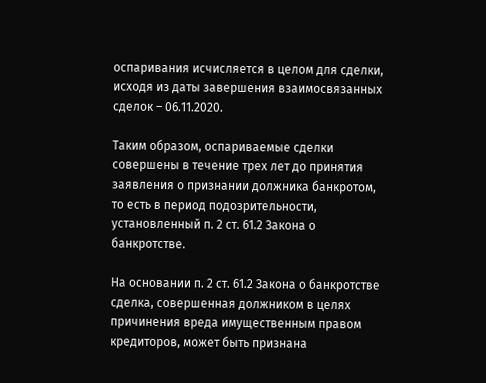оспаривания исчисляется в целом для сделки, исходя из даты завершения взаимосвязанных сделок – 06.11.2020.

Таким образом, оспариваемые сделки совершены в течение трех лет до принятия заявления о признании должника банкротом, то есть в период подозрительности, установленный п. 2 ст. 61.2 Закона о банкротстве.

На основании п. 2 ст. 61.2 Закона о банкротстве сделка, совершенная должником в целях причинения вреда имущественным правом кредиторов, может быть признана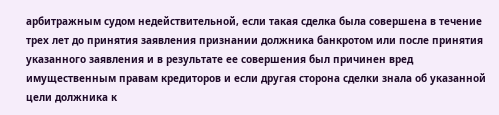арбитражным судом недействительной, если такая сделка была совершена в течение трех лет до принятия заявления признании должника банкротом или после принятия указанного заявления и в результате ее совершения был причинен вред имущественным правам кредиторов и если другая сторона сделки знала об указанной цели должника к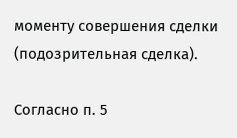моменту совершения сделки (подозрительная сделка).

Согласно п. 5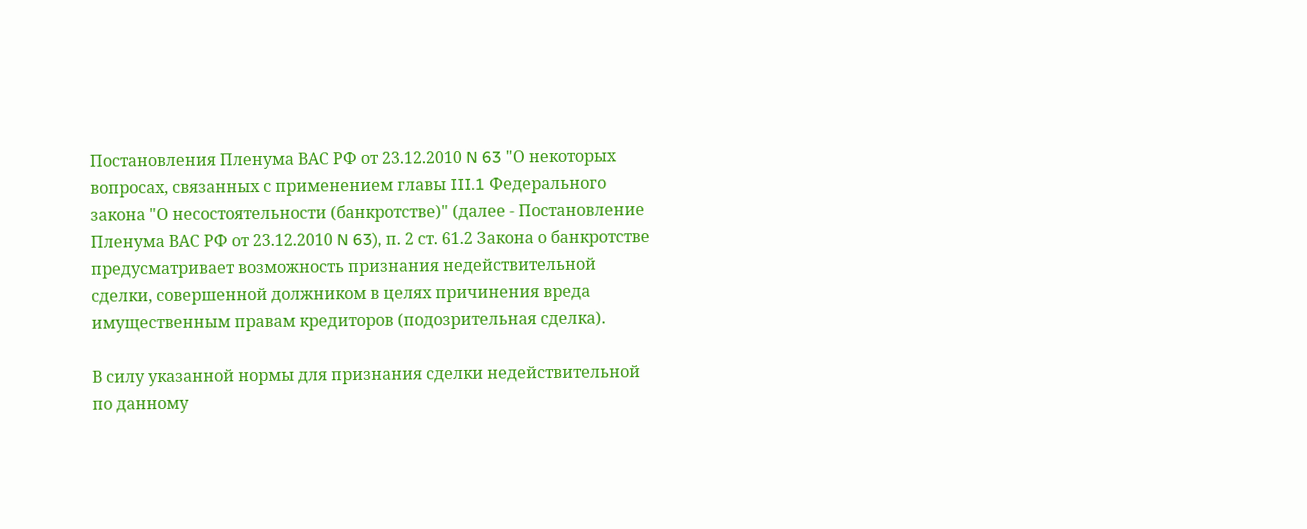Постановления Пленума ВАС РФ от 23.12.2010 N 63 "О некоторых вопросах, связанных с применением главы III.1 Федерального закона "О несостоятельности (банкротстве)" (далее - Постановление Пленума ВАС РФ от 23.12.2010 N 63), п. 2 ст. 61.2 Закона о банкротстве предусматривает возможность признания недействительной сделки, совершенной должником в целях причинения вреда имущественным правам кредиторов (подозрительная сделка).

В силу указанной нормы для признания сделки недействительной по данному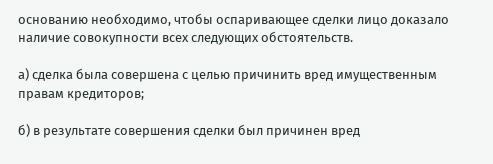основанию необходимо, чтобы оспаривающее сделки лицо доказало наличие совокупности всех следующих обстоятельств.

а) сделка была совершена с целью причинить вред имущественным правам кредиторов;

б) в результате совершения сделки был причинен вред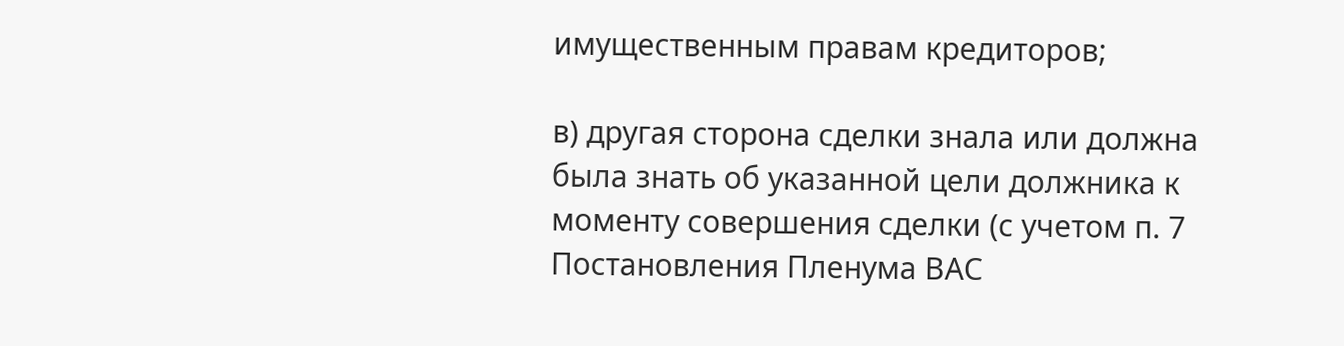имущественным правам кредиторов;

в) другая сторона сделки знала или должна была знать об указанной цели должника к моменту совершения сделки (с учетом п. 7 Постановления Пленума ВАС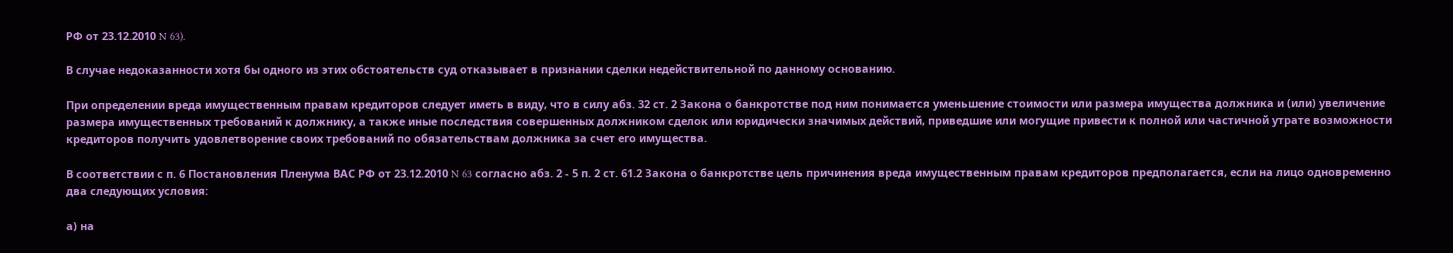РФ от 23.12.2010 N 63).

В случае недоказанности хотя бы одного из этих обстоятельств суд отказывает в признании сделки недействительной по данному основанию.

При определении вреда имущественным правам кредиторов следует иметь в виду, что в силу абз. 32 ст. 2 Закона о банкротстве под ним понимается уменьшение стоимости или размера имущества должника и (или) увеличение размера имущественных требований к должнику, а также иные последствия совершенных должником сделок или юридически значимых действий, приведшие или могущие привести к полной или частичной утрате возможности кредиторов получить удовлетворение своих требований по обязательствам должника за счет его имущества.

В соответствии с п. 6 Постановления Пленума ВАС РФ от 23.12.2010 N 63 согласно абз. 2 - 5 п. 2 ст. 61.2 Закона о банкротстве цель причинения вреда имущественным правам кредиторов предполагается, если на лицо одновременно два следующих условия:

а) на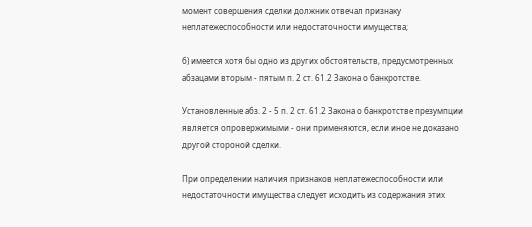момент совершения сделки должник отвечал признаку неплатежеспособности или недостаточности имущества;

б) имеется хотя бы одно из других обстоятельств, предусмотренных абзацами вторым - пятым п. 2 ст. 61.2 Закона о банкротстве.

Установленные абз. 2 - 5 п. 2 ст. 61.2 Закона о банкротстве презумпции является опровержимыми - они применяются, если иное не доказано другой стороной сделки.

При определении наличия признаков неплатежеспособности или недостаточности имущества следует исходить из содержания этих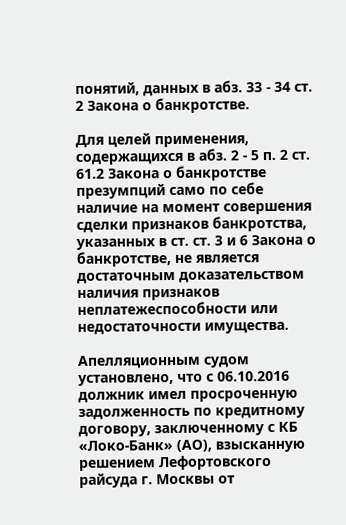понятий, данных в абз. 33 - 34 ст. 2 Закона о банкротстве.

Для целей применения, содержащихся в абз. 2 - 5 п. 2 ст. 61.2 Закона о банкротстве презумпций само по себе наличие на момент совершения сделки признаков банкротства, указанных в ст. ст. 3 и 6 Закона о банкротстве, не является достаточным доказательством наличия признаков неплатежеспособности или недостаточности имущества.

Апелляционным судом установлено, что с 06.10.2016 должник имел просроченную задолженность по кредитному договору, заключенному с КБ «Локо-Банк» (АО), взысканную решением Лефортовского райсуда г. Москвы от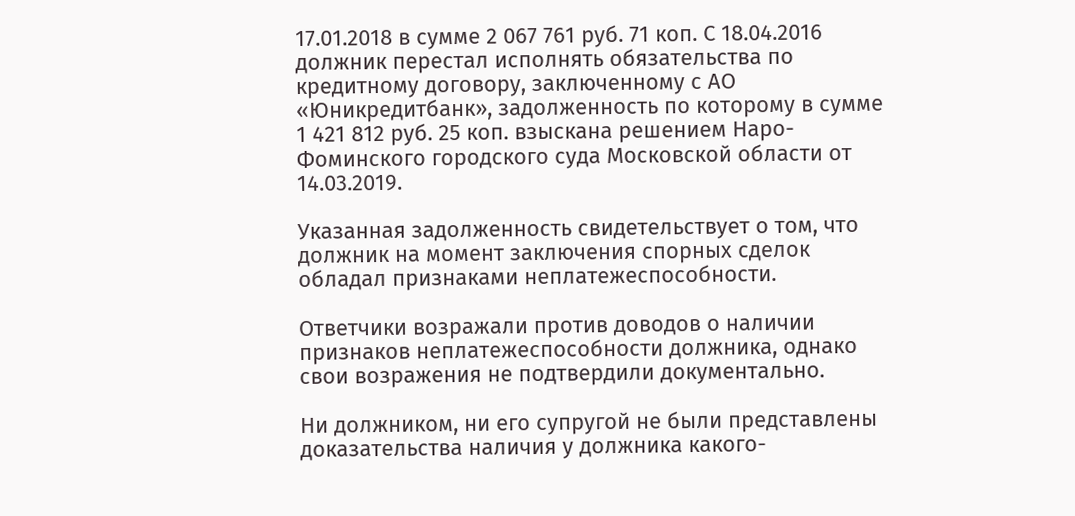17.01.2018 в сумме 2 067 761 руб. 71 коп. С 18.04.2016 должник перестал исполнять обязательства по кредитному договору, заключенному с АО «Юникредитбанк», задолженность по которому в сумме 1 421 812 руб. 25 коп. взыскана решением Наро-Фоминского городского суда Московской области от 14.03.2019.

Указанная задолженность свидетельствует о том, что должник на момент заключения спорных сделок обладал признаками неплатежеспособности.

Ответчики возражали против доводов о наличии признаков неплатежеспособности должника, однако свои возражения не подтвердили документально.

Ни должником, ни его супругой не были представлены доказательства наличия у должника какого-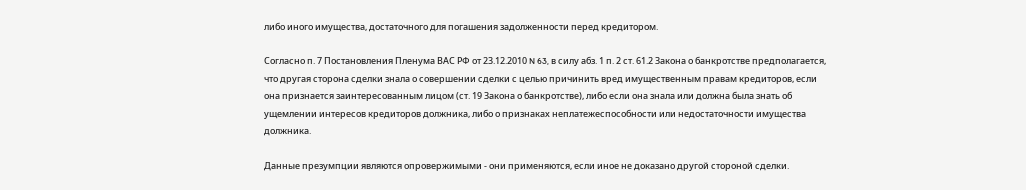либо иного имущества, достаточного для погашения задолженности перед кредитором.

Согласно п. 7 Постановления Пленума ВАС РФ от 23.12.2010 N 63, в силу абз. 1 п. 2 ст. 61.2 Закона о банкротстве предполагается, что другая сторона сделки знала о совершении сделки с целью причинить вред имущественным правам кредиторов, если она признается заинтересованным лицом (ст. 19 Закона о банкротстве), либо если она знала или должна была знать об ущемлении интересов кредиторов должника, либо о признаках неплатежеспособности или недостаточности имущества должника.

Данные презумпции являются опровержимыми - они применяются, если иное не доказано другой стороной сделки.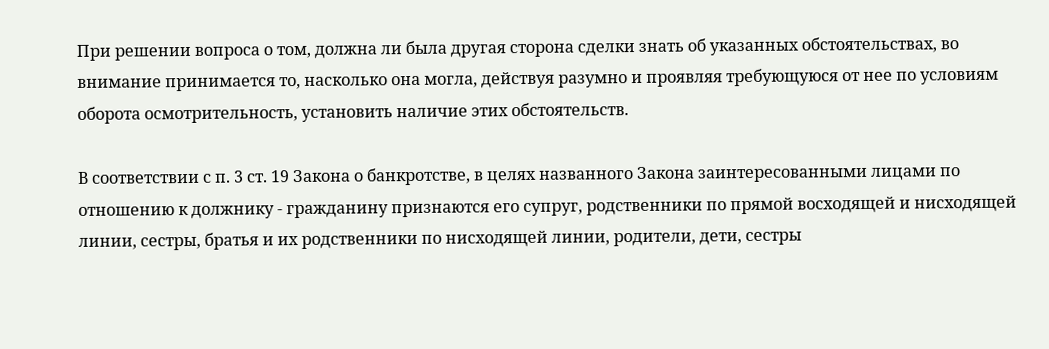При решении вопроса о том, должна ли была другая сторона сделки знать об указанных обстоятельствах, во внимание принимается то, насколько она могла, действуя разумно и проявляя требующуюся от нее по условиям оборота осмотрительность, установить наличие этих обстоятельств.

В соответствии с п. 3 ст. 19 Закона о банкротстве, в целях названного Закона заинтересованными лицами по отношению к должнику - гражданину признаются его супруг, родственники по прямой восходящей и нисходящей линии, сестры, братья и их родственники по нисходящей линии, родители, дети, сестры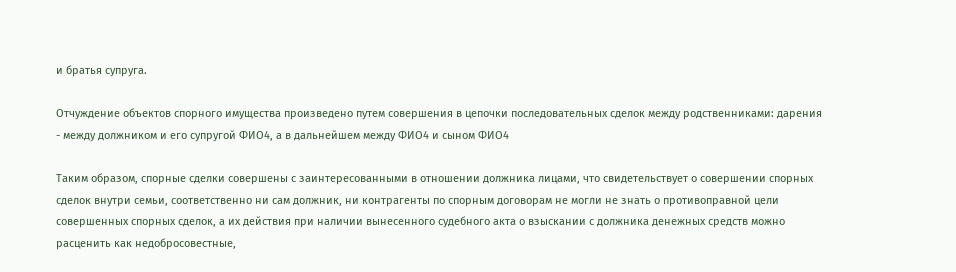и братья супруга.

Отчуждение объектов спорного имущества произведено путем совершения в цепочки последовательных сделок между родственниками: дарения - между должником и его супругой ФИО4, а в дальнейшем между ФИО4 и сыном ФИО4

Таким образом, спорные сделки совершены с заинтересованными в отношении должника лицами, что свидетельствует о совершении спорных сделок внутри семьи, соответственно ни сам должник, ни контрагенты по спорным договорам не могли не знать о противоправной цели совершенных спорных сделок, а их действия при наличии вынесенного судебного акта о взыскании с должника денежных средств можно расценить как недобросовестные,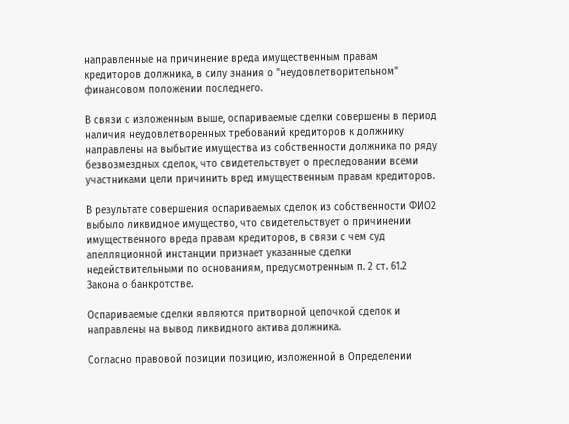направленные на причинение вреда имущественным правам кредиторов должника, в силу знания о "неудовлетворительном" финансовом положении последнего.

В связи с изложенным выше, оспариваемые сделки совершены в период наличия неудовлетворенных требований кредиторов к должнику направлены на выбытие имущества из собственности должника по ряду безвозмездных сделок, что свидетельствует о преследовании всеми участниками цели причинить вред имущественным правам кредиторов.

В результате совершения оспариваемых сделок из собственности ФИО2 выбыло ликвидное имущество, что свидетельствует о причинении имущественного вреда правам кредиторов, в связи с чем суд апелляционной инстанции признает указанные сделки недействительными по основаниям, предусмотренным п. 2 ст. 61.2 Закона о банкротстве.

Оспариваемые сделки являются притворной цепочкой сделок и направлены на вывод ликвидного актива должника.

Согласно правовой позиции позицию, изложенной в Определении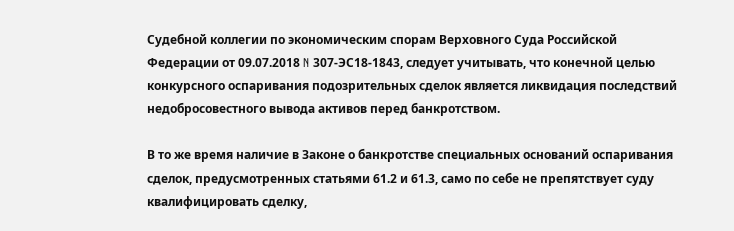Судебной коллегии по экономическим спорам Верховного Суда Российской Федерации от 09.07.2018 N 307-ЭС18-1843, следует учитывать, что конечной целью конкурсного оспаривания подозрительных сделок является ликвидация последствий недобросовестного вывода активов перед банкротством.

В то же время наличие в Законе о банкротстве специальных оснований оспаривания сделок, предусмотренных статьями 61.2 и 61.3, само по себе не препятствует суду квалифицировать сделку,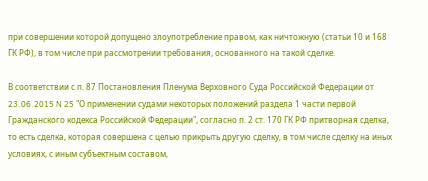при совершении которой допущено злоупотребление правом, как ничтожную (статьи 10 и 168 ГК РФ), в том числе при рассмотрении требования, основанного на такой сделке.

В соответствии с п. 87 Постановления Пленума Верховного Суда Российской Федерации от 23.06.2015 N 25 "О применении судами некоторых положений раздела 1 части первой Гражданского кодекса Российской Федерации", согласно п. 2 ст. 170 ГК РФ притворная сделка, то есть сделка, которая совершена с целью прикрыть другую сделку, в том числе сделку на иных условиях, с иным субъектным составом,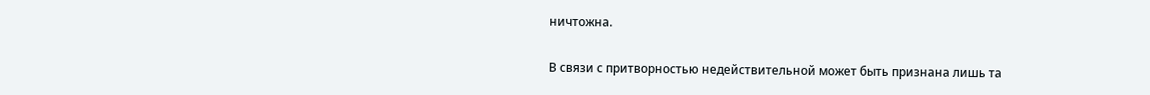ничтожна.

В связи с притворностью недействительной может быть признана лишь та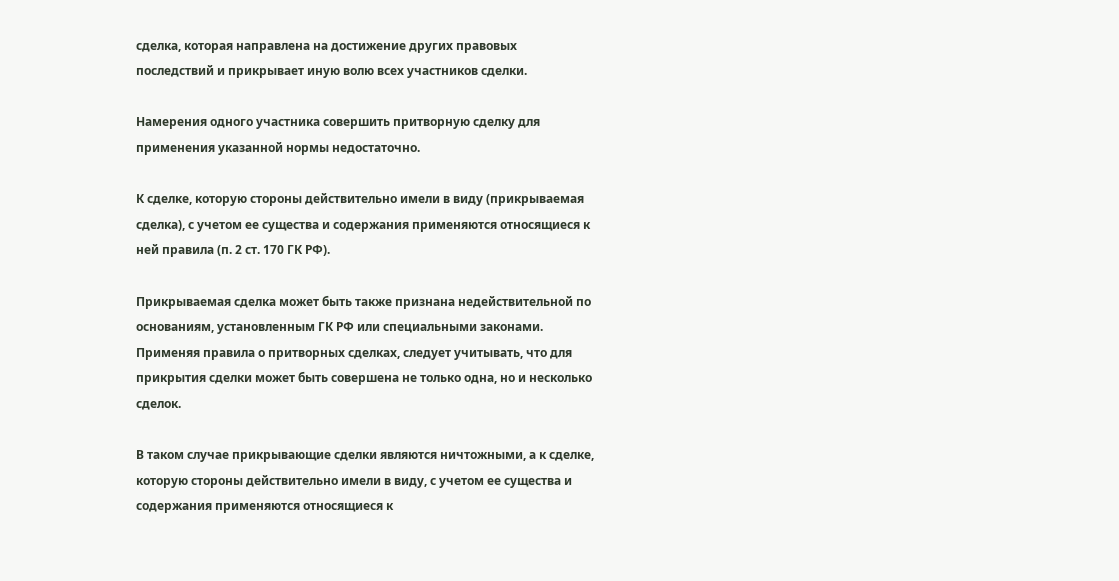сделка, которая направлена на достижение других правовых последствий и прикрывает иную волю всех участников сделки.

Намерения одного участника совершить притворную сделку для применения указанной нормы недостаточно.

К сделке, которую стороны действительно имели в виду (прикрываемая сделка), с учетом ее существа и содержания применяются относящиеся к ней правила (п. 2 ст. 170 ГК РФ).

Прикрываемая сделка может быть также признана недействительной по основаниям, установленным ГК РФ или специальными законами. Применяя правила о притворных сделках, следует учитывать, что для прикрытия сделки может быть совершена не только одна, но и несколько сделок.

В таком случае прикрывающие сделки являются ничтожными, а к сделке, которую стороны действительно имели в виду, с учетом ее существа и содержания применяются относящиеся к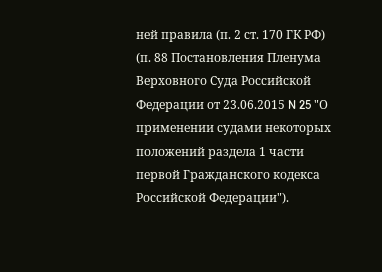ней правила (п. 2 ст. 170 ГК РФ) (п. 88 Постановления Пленума Верховного Суда Российской Федерации от 23.06.2015 N 25 "О применении судами некоторых положений раздела 1 части первой Гражданского кодекса Российской Федерации").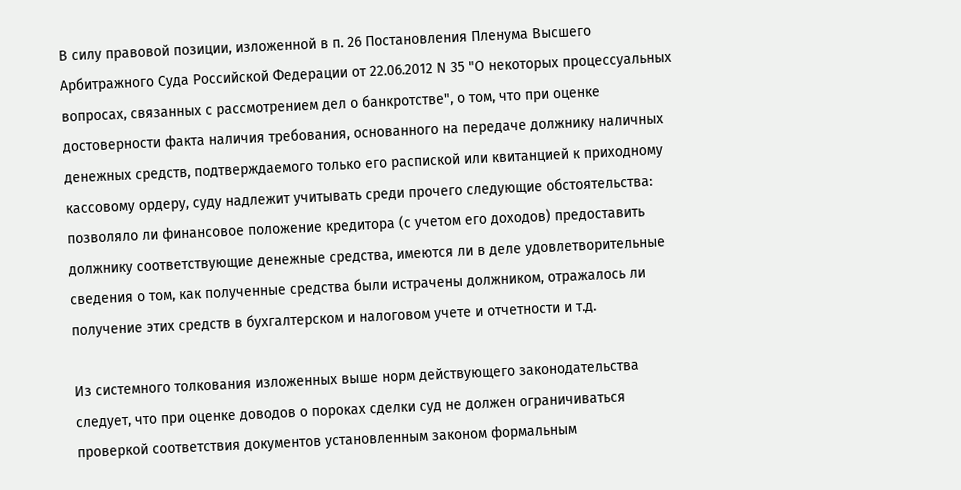В силу правовой позиции, изложенной в п. 26 Постановления Пленума Высшего Арбитражного Суда Российской Федерации от 22.06.2012 N 35 "О некоторых процессуальных вопросах, связанных с рассмотрением дел о банкротстве", о том, что при оценке достоверности факта наличия требования, основанного на передаче должнику наличных денежных средств, подтверждаемого только его распиской или квитанцией к приходному кассовому ордеру, суду надлежит учитывать среди прочего следующие обстоятельства: позволяло ли финансовое положение кредитора (с учетом его доходов) предоставить должнику соответствующие денежные средства, имеются ли в деле удовлетворительные сведения о том, как полученные средства были истрачены должником, отражалось ли получение этих средств в бухгалтерском и налоговом учете и отчетности и т.д.

Из системного толкования изложенных выше норм действующего законодательства следует, что при оценке доводов о пороках сделки суд не должен ограничиваться проверкой соответствия документов установленным законом формальным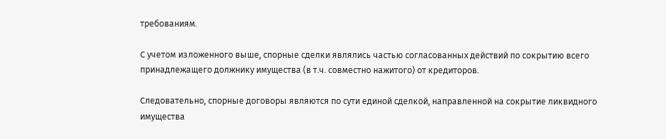требованиям.

С учетом изложенного выше, спорные сделки являлись частью согласованных действий по сокрытию всего принадлежащего должнику имущества (в т.ч. совместно нажитого) от кредиторов.

Следовательно, спорные договоры являются по сути единой сделкой, направленной на сокрытие ликвидного имущества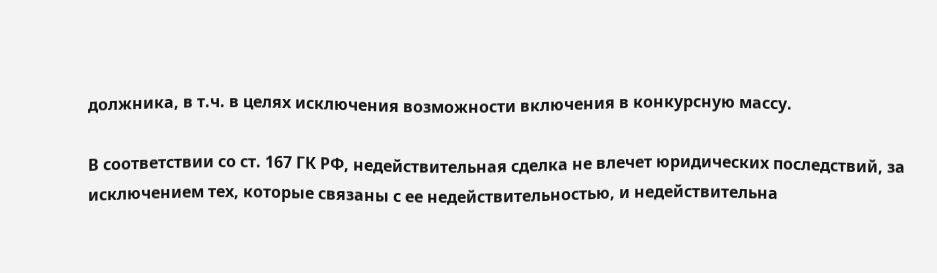должника, в т.ч. в целях исключения возможности включения в конкурсную массу.

В соответствии со ст. 167 ГК РФ, недействительная сделка не влечет юридических последствий, за исключением тех, которые связаны с ее недействительностью, и недействительна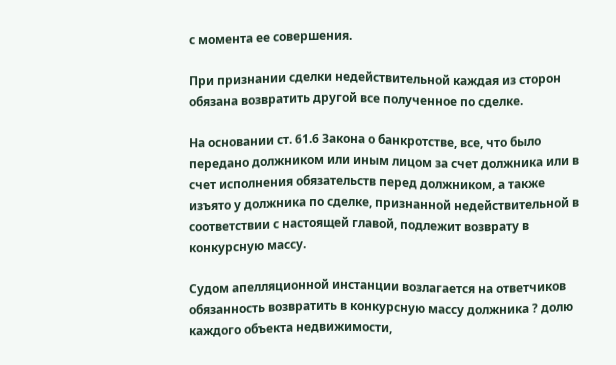с момента ее совершения.

При признании сделки недействительной каждая из сторон обязана возвратить другой все полученное по сделке.

На основании ст. 61.6 Закона о банкротстве, все, что было передано должником или иным лицом за счет должника или в счет исполнения обязательств перед должником, а также изъято у должника по сделке, признанной недействительной в соответствии с настоящей главой, подлежит возврату в конкурсную массу.

Судом апелляционной инстанции возлагается на ответчиков обязанность возвратить в конкурсную массу должника ? долю каждого объекта недвижимости,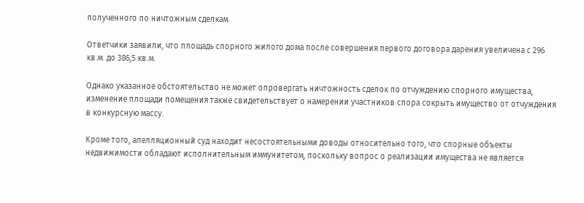полученного по ничтожным сделкам.

Ответчики заявили, что площадь спорного жилого дома после совершения первого договора дарения увеличена с 296 кв.м. до 386,5 кв.м.

Однако указанное обстоятельство не может опровергать ничтожность сделок по отчуждению спорного имущества, изменение площади помещения также свидетельствует о намерении участников спора сокрыть имущество от отчуждения в конкурсную массу.

Кроме того, апелляционный суд находит несостоятельными доводы относительно того, что спорные объекты недвижимости обладают исполнительным иммунитетом, поскольку вопрос о реализации имущества не является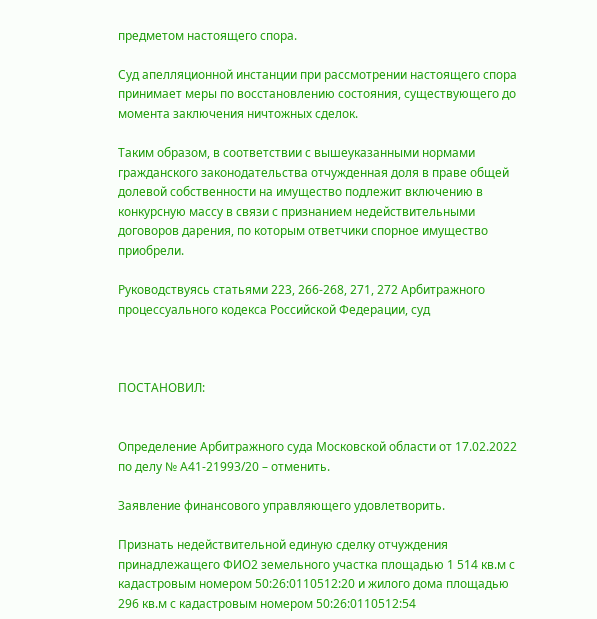предметом настоящего спора.

Суд апелляционной инстанции при рассмотрении настоящего спора принимает меры по восстановлению состояния, существующего до момента заключения ничтожных сделок.

Таким образом, в соответствии с вышеуказанными нормами гражданского законодательства отчужденная доля в праве общей долевой собственности на имущество подлежит включению в конкурсную массу в связи с признанием недействительными договоров дарения, по которым ответчики спорное имущество приобрели.

Руководствуясь статьями 223, 266-268, 271, 272 Арбитражного процессуального кодекса Российской Федерации, суд



ПОСТАНОВИЛ:


Определение Арбитражного суда Московской области от 17.02.2022 по делу № А41-21993/20 – отменить.

Заявление финансового управляющего удовлетворить.

Признать недействительной единую сделку отчуждения принадлежащего ФИО2 земельного участка площадью 1 514 кв.м с кадастровым номером 50:26:0110512:20 и жилого дома площадью 296 кв.м с кадастровым номером 50:26:0110512:54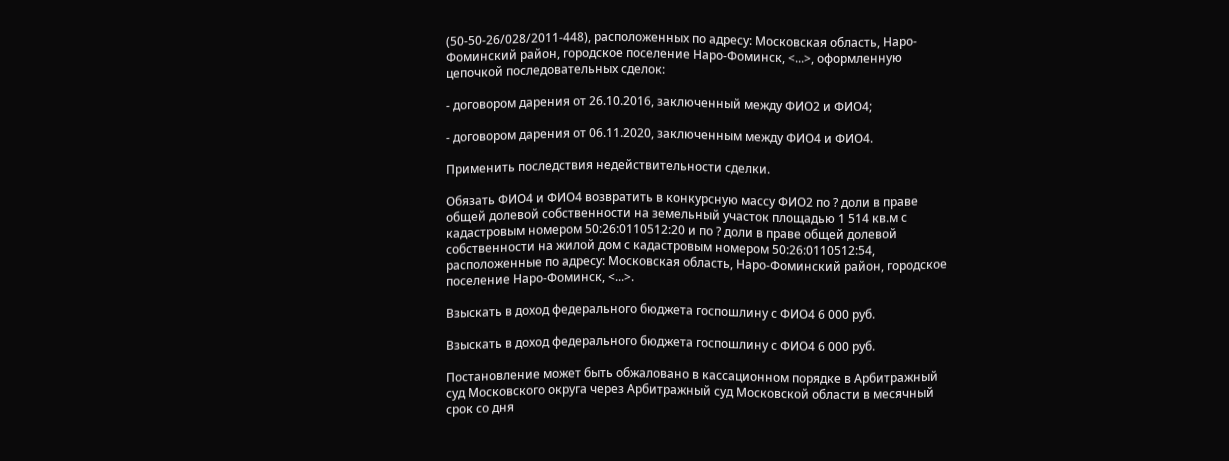(50-50-26/028/2011-448), расположенных по адресу: Московская область, Наро-Фоминский район, городское поселение Наро-Фоминск, <...>, оформленную цепочкой последовательных сделок:

- договором дарения от 26.10.2016, заключенный между ФИО2 и ФИО4;

- договором дарения от 06.11.2020, заключенным между ФИО4 и ФИО4.

Применить последствия недействительности сделки.

Обязать ФИО4 и ФИО4 возвратить в конкурсную массу ФИО2 по ? доли в праве общей долевой собственности на земельный участок площадью 1 514 кв.м с кадастровым номером 50:26:0110512:20 и по ? доли в праве общей долевой собственности на жилой дом с кадастровым номером 50:26:0110512:54, расположенные по адресу: Московская область, Наро-Фоминский район, городское поселение Наро-Фоминск, <...>.

Взыскать в доход федерального бюджета госпошлину с ФИО4 6 000 руб.

Взыскать в доход федерального бюджета госпошлину с ФИО4 6 000 руб.

Постановление может быть обжаловано в кассационном порядке в Арбитражный суд Московского округа через Арбитражный суд Московской области в месячный срок со дня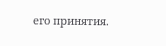его принятия.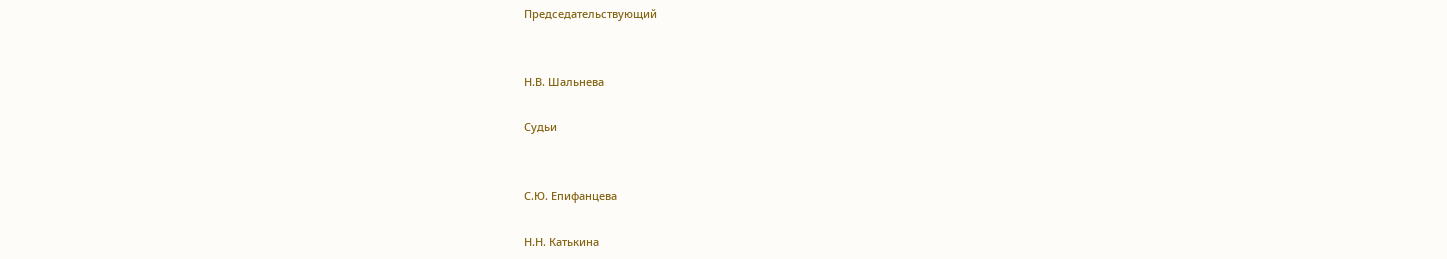Председательствующий


Н.В. Шальнева

Судьи


С.Ю. Епифанцева

Н.Н. Катькина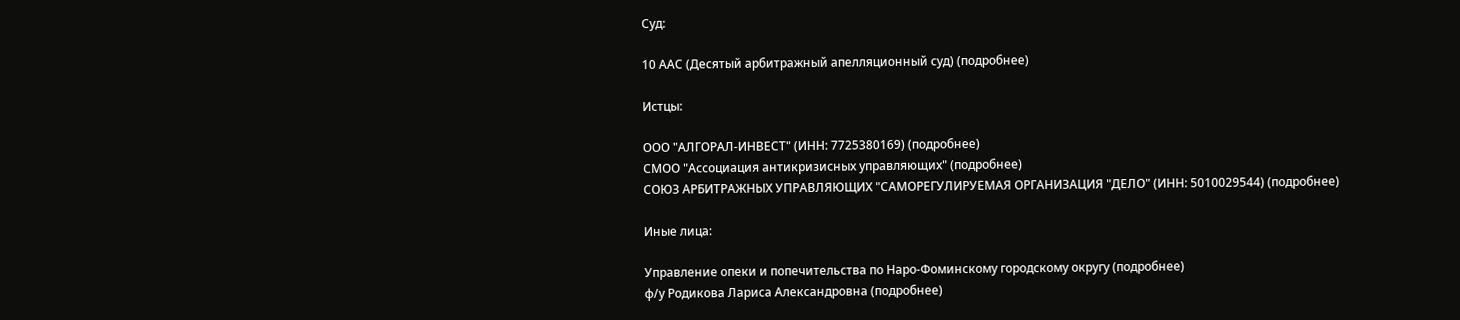Суд:

10 ААС (Десятый арбитражный апелляционный суд) (подробнее)

Истцы:

ООО "АЛГОРАЛ-ИНВЕСТ" (ИНН: 7725380169) (подробнее)
СМОО "Ассоциация антикризисных управляющих" (подробнее)
СОЮЗ АРБИТРАЖНЫХ УПРАВЛЯЮЩИХ "САМОРЕГУЛИРУЕМАЯ ОРГАНИЗАЦИЯ "ДЕЛО" (ИНН: 5010029544) (подробнее)

Иные лица:

Управление опеки и попечительства по Наро-Фоминскому городскому округу (подробнее)
ф/у Родикова Лариса Александровна (подробнее)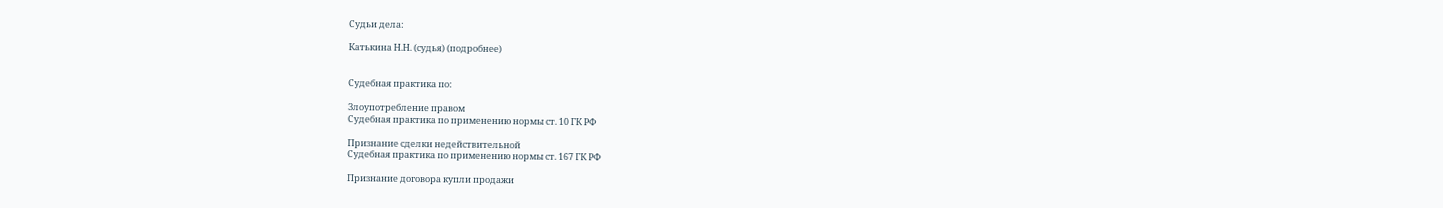Судьи дела:

Катькина Н.Н. (судья) (подробнее)


Судебная практика по:

Злоупотребление правом
Судебная практика по применению нормы ст. 10 ГК РФ

Признание сделки недействительной
Судебная практика по применению нормы ст. 167 ГК РФ

Признание договора купли продажи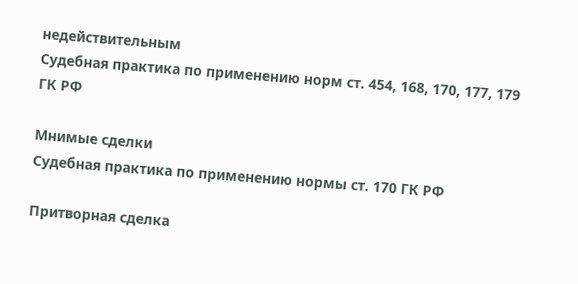недействительным
Судебная практика по применению норм ст. 454, 168, 170, 177, 179 ГК РФ

Мнимые сделки
Судебная практика по применению нормы ст. 170 ГК РФ

Притворная сделка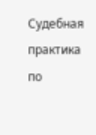Судебная практика по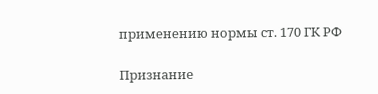применению нормы ст. 170 ГК РФ

Признание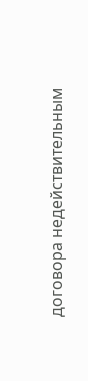договора недействительным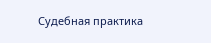Судебная практика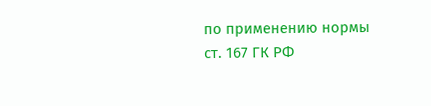по применению нормы ст. 167 ГК РФ